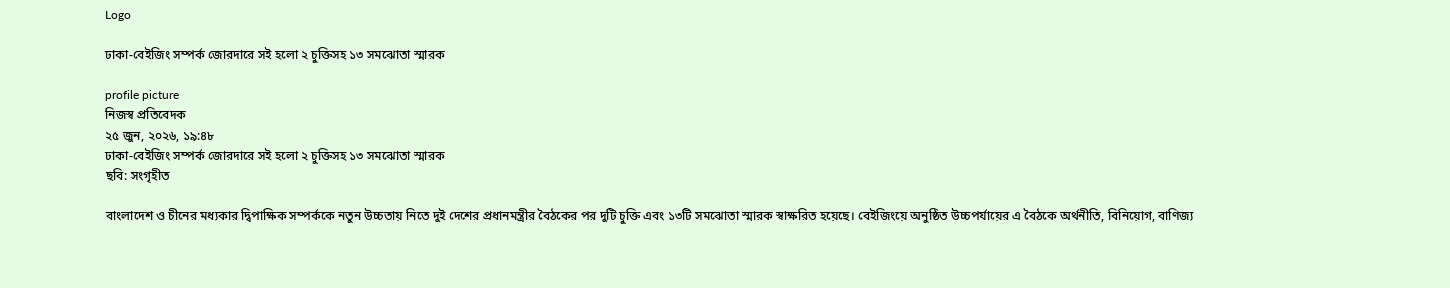Logo

ঢাকা-বেইজিং সম্পর্ক জোরদারে সই হলো ২ চুক্তিসহ ১৩ সমঝোতা স্মারক

profile picture
নিজস্ব প্রতিবেদক
২৫ জুন, ২০২৬, ১৯:৪৮
ঢাকা-বেইজিং সম্পর্ক জোরদারে সই হলো ২ চুক্তিসহ ১৩ সমঝোতা স্মারক
ছবি: সংগৃহীত

বাংলাদেশ ও চীনের মধ্যকার দ্বিপাক্ষিক সম্পর্ককে নতুন উচ্চতায় নিতে দুই দেশের প্রধানমন্ত্রীর বৈঠকের পর দুটি চুক্তি এবং ১৩টি সমঝোতা স্মারক স্বাক্ষরিত হয়েছে। বেইজিংয়ে অনুষ্ঠিত উচ্চপর্যায়ের এ বৈঠকে অর্থনীতি, বিনিয়োগ, বাণিজ্য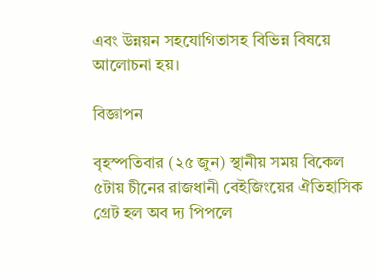এবং উন্নয়ন সহযোগিতাসহ বিভিন্ন বিষয়ে আলোচনা হয়।

বিজ্ঞাপন

বৃহস্পতিবার (২৫ জুন) স্থানীয় সময় বিকেল ৫টায় চীনের রাজধানী বেইজিংয়ের ঐতিহাসিক গ্রেট হল অব দ্য পিপলে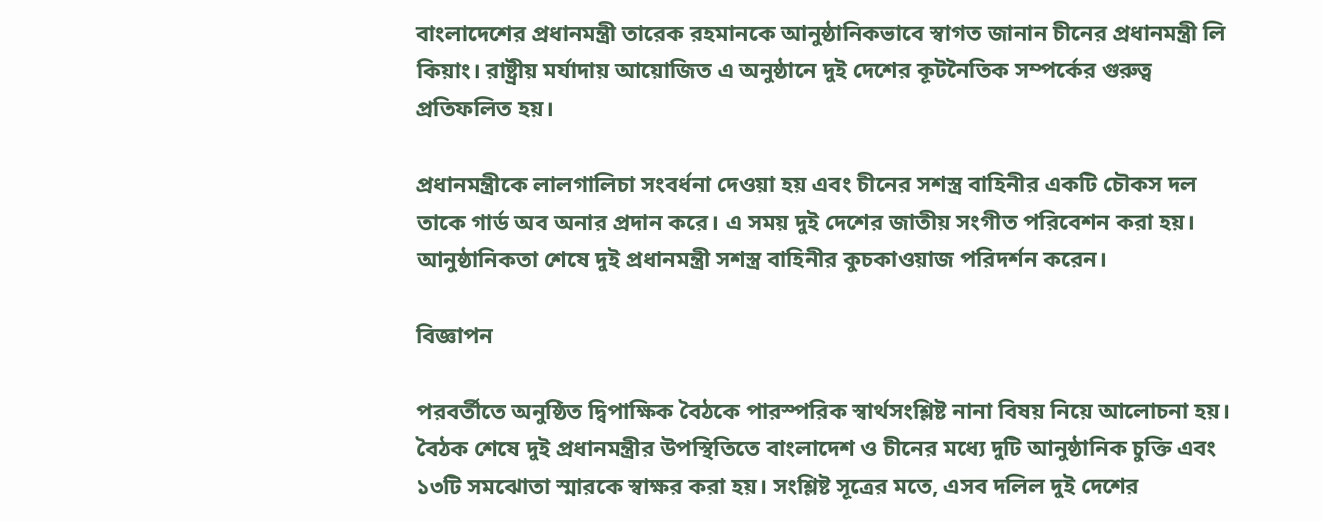বাংলাদেশের প্রধানমন্ত্রী তারেক রহমানকে আনুষ্ঠানিকভাবে স্বাগত জানান চীনের প্রধানমন্ত্রী লি কিয়াং। রাষ্ট্রীয় মর্যাদায় আয়োজিত এ অনুষ্ঠানে দুই দেশের কূটনৈতিক সম্পর্কের গুরুত্ব প্রতিফলিত হয়।

প্রধানমন্ত্রীকে লালগালিচা সংবর্ধনা দেওয়া হয় এবং চীনের সশস্ত্র বাহিনীর একটি চৌকস দল তাকে গার্ড অব অনার প্রদান করে। এ সময় দুই দেশের জাতীয় সংগীত পরিবেশন করা হয়। আনুষ্ঠানিকতা শেষে দুই প্রধানমন্ত্রী সশস্ত্র বাহিনীর কুচকাওয়াজ পরিদর্শন করেন।

বিজ্ঞাপন

পরবর্তীতে অনুষ্ঠিত দ্বিপাক্ষিক বৈঠকে পারস্পরিক স্বার্থসংশ্লিষ্ট নানা বিষয় নিয়ে আলোচনা হয়। বৈঠক শেষে দুই প্রধানমন্ত্রীর উপস্থিতিতে বাংলাদেশ ও চীনের মধ্যে দুটি আনুষ্ঠানিক চুক্তি এবং ১৩টি সমঝোতা স্মারকে স্বাক্ষর করা হয়। সংশ্লিষ্ট সূত্রের মতে, এসব দলিল দুই দেশের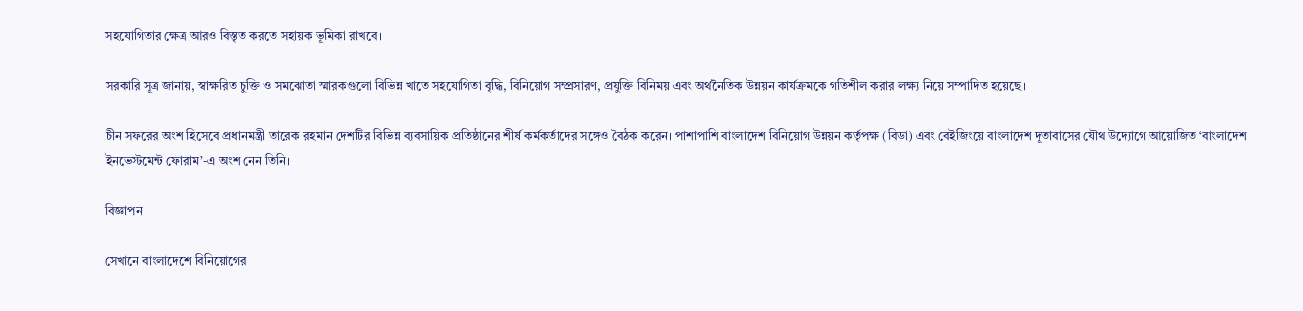সহযোগিতার ক্ষেত্র আরও বিস্তৃত করতে সহায়ক ভূমিকা রাখবে।

সরকারি সূত্র জানায়, স্বাক্ষরিত চুক্তি ও সমঝোতা স্মারকগুলো বিভিন্ন খাতে সহযোগিতা বৃদ্ধি, বিনিয়োগ সম্প্রসারণ, প্রযুক্তি বিনিময় এবং অর্থনৈতিক উন্নয়ন কার্যক্রমকে গতিশীল করার লক্ষ্য নিয়ে সম্পাদিত হয়েছে।

চীন সফরের অংশ হিসেবে প্রধানমন্ত্রী তারেক রহমান দেশটির বিভিন্ন ব্যবসায়িক প্রতিষ্ঠানের শীর্ষ কর্মকর্তাদের সঙ্গেও বৈঠক করেন। পাশাপাশি বাংলাদেশ বিনিয়োগ উন্নয়ন কর্তৃপক্ষ (বিডা) এবং বেইজিংয়ে বাংলাদেশ দূতাবাসের যৌথ উদ্যোগে আয়োজিত ‘বাংলাদেশ ইনভেস্টমেন্ট ফোরাম’-এ অংশ নেন তিনি।

বিজ্ঞাপন

সেখানে বাংলাদেশে বিনিয়োগের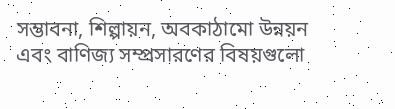সম্ভাবনা, শিল্পায়ন, অবকাঠামো উন্নয়ন এবং বাণিজ্য সম্প্রসারণের বিষয়গুলো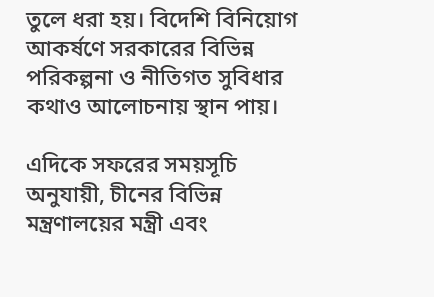তুলে ধরা হয়। বিদেশি বিনিয়োগ আকর্ষণে সরকারের বিভিন্ন পরিকল্পনা ও নীতিগত সুবিধার কথাও আলোচনায় স্থান পায়।

এদিকে সফরের সময়সূচি অনুযায়ী, চীনের বিভিন্ন মন্ত্রণালয়ের মন্ত্রী এবং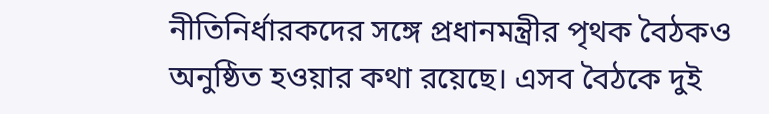নীতিনির্ধারকদের সঙ্গে প্রধানমন্ত্রীর পৃথক বৈঠকও অনুষ্ঠিত হওয়ার কথা রয়েছে। এসব বৈঠকে দুই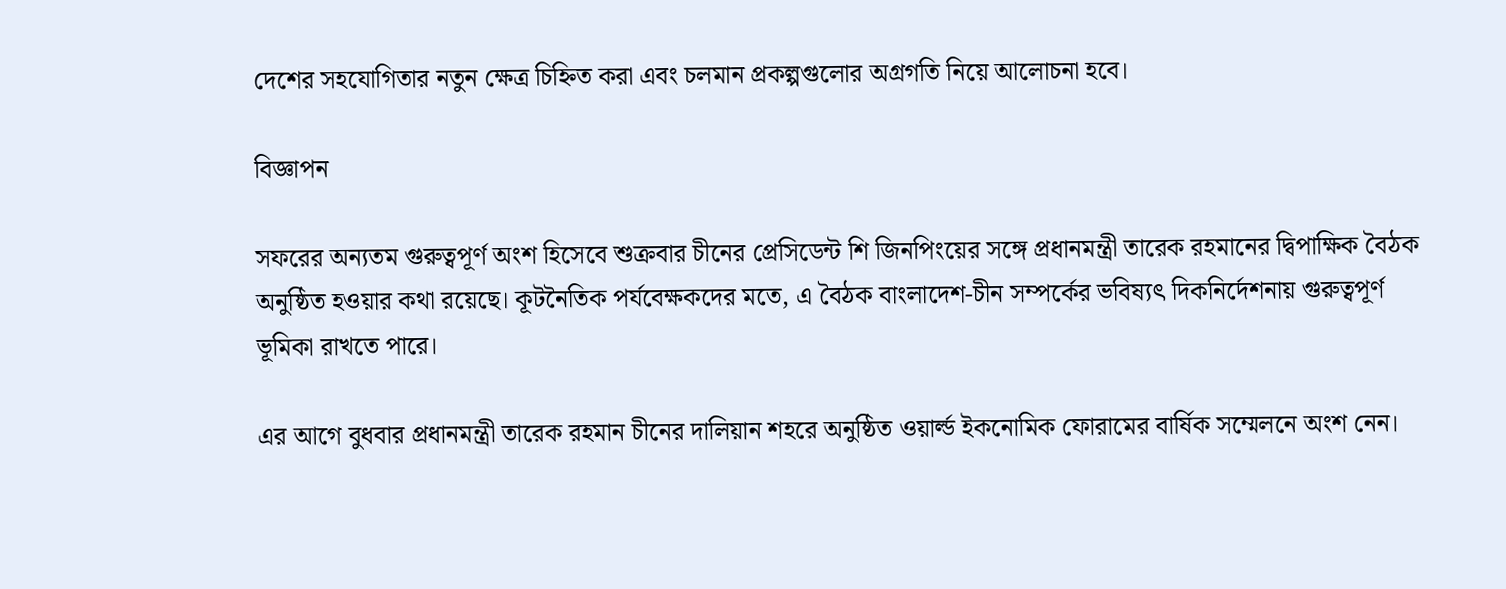দেশের সহযোগিতার নতুন ক্ষেত্র চিহ্নিত করা এবং চলমান প্রকল্পগুলোর অগ্রগতি নিয়ে আলোচনা হবে।

বিজ্ঞাপন

সফরের অন্যতম গুরুত্বপূর্ণ অংশ হিসেবে শুক্রবার চীনের প্রেসিডেন্ট শি জিনপিংয়ের সঙ্গে প্রধানমন্ত্রী তারেক রহমানের দ্বিপাক্ষিক বৈঠক অনুষ্ঠিত হওয়ার কথা রয়েছে। কূটনৈতিক পর্যবেক্ষকদের মতে, এ বৈঠক বাংলাদেশ-চীন সম্পর্কের ভবিষ্যৎ দিকনির্দেশনায় গুরুত্বপূর্ণ ভূমিকা রাখতে পারে।

এর আগে বুধবার প্রধানমন্ত্রী তারেক রহমান চীনের দালিয়ান শহরে অনুষ্ঠিত ওয়ার্ল্ড ইকনোমিক ফোরামের বার্ষিক সম্মেলনে অংশ নেন।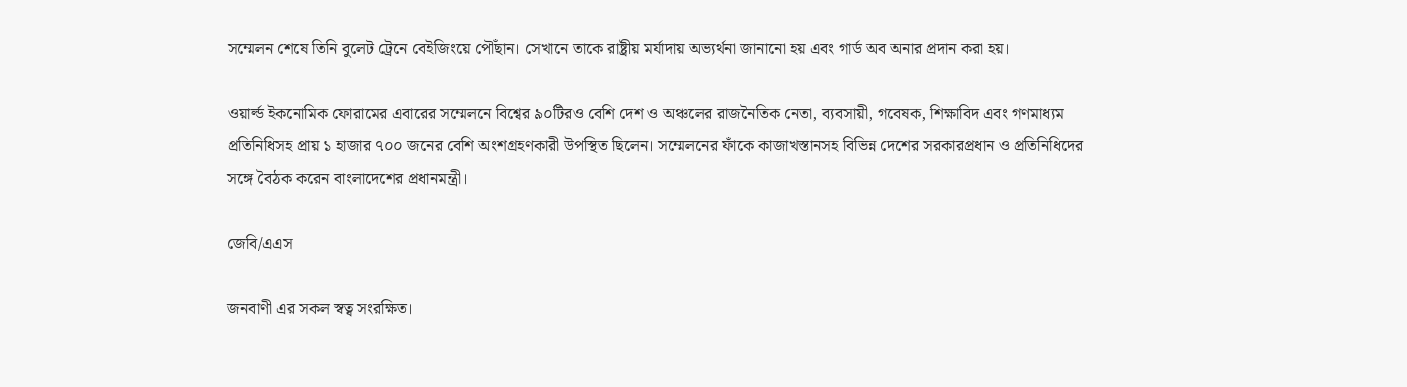সম্মেলন শেষে তিনি বুলেট ট্রেনে বেইজিংয়ে পৌঁছান। সেখানে তাকে রাষ্ট্রীয় মর্যাদায় অভ্যর্থনা জানানো হয় এবং গার্ড অব অনার প্রদান করা হয়।

ওয়ার্ল্ড ইকনোমিক ফোরামের এবারের সম্মেলনে বিশ্বের ৯০টিরও বেশি দেশ ও অঞ্চলের রাজনৈতিক নেতা, ব্যবসায়ী, গবেষক, শিক্ষাবিদ এবং গণমাধ্যম প্রতিনিধিসহ প্রায় ১ হাজার ৭০০ জনের বেশি অংশগ্রহণকারী উপস্থিত ছিলেন। সম্মেলনের ফাঁকে কাজাখস্তানসহ বিভিন্ন দেশের সরকারপ্রধান ও প্রতিনিধিদের সঙ্গে বৈঠক করেন বাংলাদেশের প্রধানমন্ত্রী।

জেবি/এএস

জনবাণী এর সকল স্বত্ব সংরক্ষিত।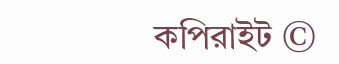কপিরাইট ©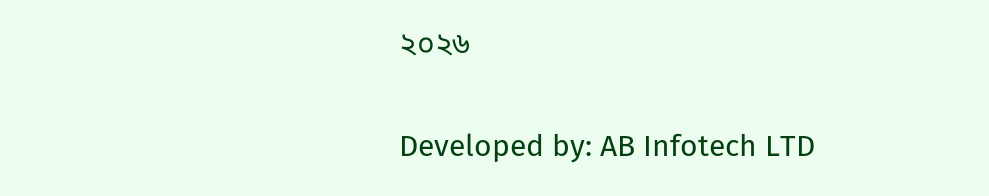২০২৬

Developed by: AB Infotech LTD